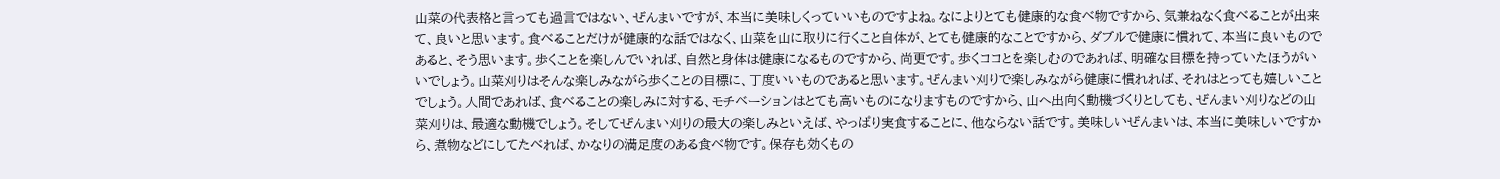山菜の代表格と言っても過言ではない、ぜんまいですが、本当に美味しくっていいものですよね。なによりとても健康的な食べ物ですから、気兼ねなく食べることが出来て、良いと思います。食べることだけが健康的な話ではなく、山菜を山に取りに行くこと自体が、とても健康的なことですから、ダブルで健康に慣れて、本当に良いものであると、そう思います。歩くことを楽しんでいれば、自然と身体は健康になるものですから、尚更です。歩くココとを楽しむのであれば、明確な目標を持っていたほうがいいでしょう。山菜刈りはそんな楽しみながら歩くことの目標に、丁度いいものであると思います。ぜんまい刈りで楽しみながら健康に慣れれば、それはとっても嬉しいことでしょう。人間であれば、食べることの楽しみに対する、モチベーションはとても高いものになりますものですから、山へ出向く動機づくりとしても、ぜんまい刈りなどの山菜刈りは、最適な動機でしょう。そしてぜんまい刈りの最大の楽しみといえば、やっぱり実食することに、他ならない話です。美味しいぜんまいは、本当に美味しいですから、煮物などにしてたべれば、かなりの満足度のある食べ物です。保存も効くもの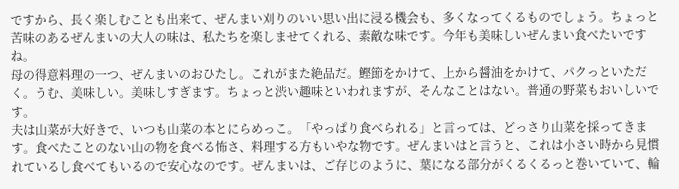ですから、長く楽しむことも出来て、ぜんまい刈りのいい思い出に浸る機会も、多くなってくるものでしょう。ちょっと苦味のあるぜんまいの大人の味は、私たちを楽しませてくれる、素敵な味です。今年も美味しいぜんまい食べたいですね。
母の得意料理の一つ、ぜんまいのおひたし。これがまた絶品だ。鰹節をかけて、上から醤油をかけて、パクっといただく。うむ、美味しい。美味しすぎます。ちょっと渋い趣味といわれますが、そんなことはない。普通の野菜もおいしいです。
夫は山菜が大好きで、いつも山菜の本とにらめっこ。「やっぱり食べられる」と言っては、どっさり山菜を採ってきます。食べたことのない山の物を食べる怖さ、料理する方もいやな物です。ぜんまいはと言うと、これは小さい時から見慣れているし食べてもいるので安心なのです。ぜんまいは、ご存じのように、葉になる部分がくるくるっと巻いていて、輪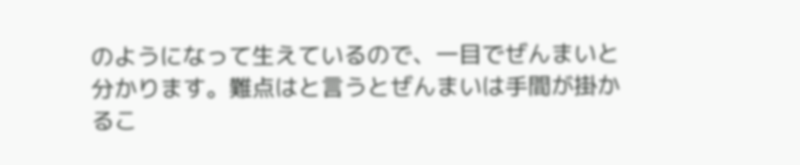のようになって生えているので、一目でぜんまいと分かります。難点はと言うとぜんまいは手間が掛かるこ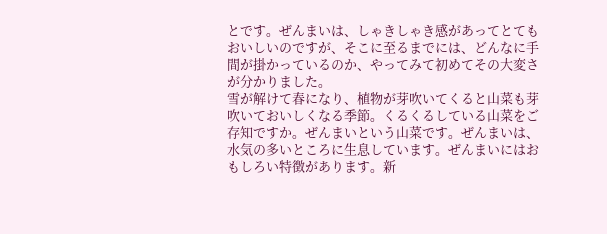とです。ぜんまいは、しゃきしゃき感があってとてもおいしいのですが、そこに至るまでには、どんなに手間が掛かっているのか、やってみて初めてその大変さが分かりました。
雪が解けて春になり、植物が芽吹いてくると山菜も芽吹いておいしくなる季節。くるくるしている山菜をご存知ですか。ぜんまいという山菜です。ぜんまいは、水気の多いところに生息しています。ぜんまいにはおもしろい特徴があります。新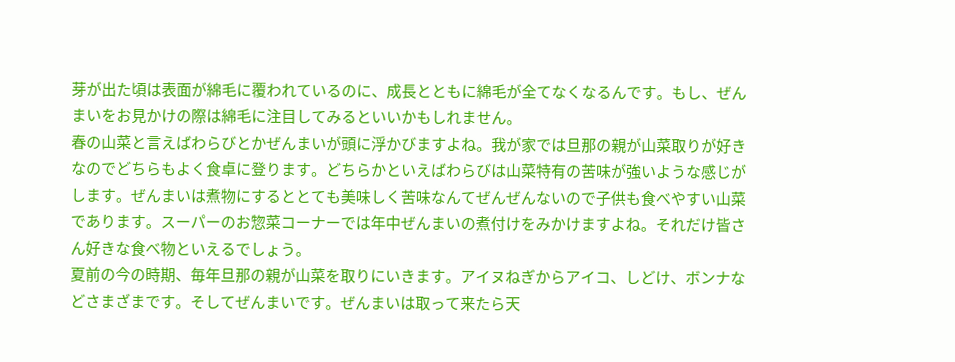芽が出た頃は表面が綿毛に覆われているのに、成長とともに綿毛が全てなくなるんです。もし、ぜんまいをお見かけの際は綿毛に注目してみるといいかもしれません。
春の山菜と言えばわらびとかぜんまいが頭に浮かびますよね。我が家では旦那の親が山菜取りが好きなのでどちらもよく食卓に登ります。どちらかといえばわらびは山菜特有の苦味が強いような感じがします。ぜんまいは煮物にするととても美味しく苦味なんてぜんぜんないので子供も食べやすい山菜であります。スーパーのお惣菜コーナーでは年中ぜんまいの煮付けをみかけますよね。それだけ皆さん好きな食べ物といえるでしょう。
夏前の今の時期、毎年旦那の親が山菜を取りにいきます。アイヌねぎからアイコ、しどけ、ボンナなどさまざまです。そしてぜんまいです。ぜんまいは取って来たら天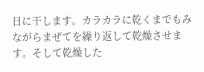日に干します。カラカラに乾くまでもみながらまぜてを繰り返して乾燥させます。そして乾燥した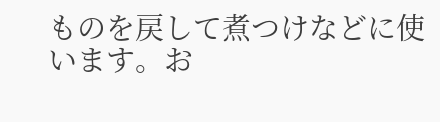ものを戻して煮つけなどに使います。お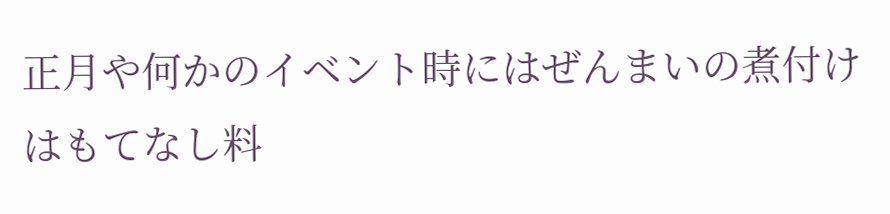正月や何かのイベント時にはぜんまいの煮付けはもてなし料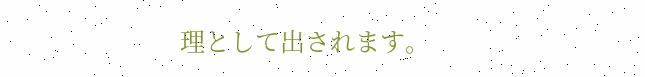理として出されます。